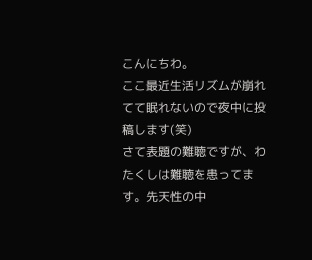こんにちわ。
ここ最近生活リズムが崩れてて眠れないので夜中に投稿します(笑)
さて表題の難聴ですが、わたくしは難聴を患ってます。先天性の中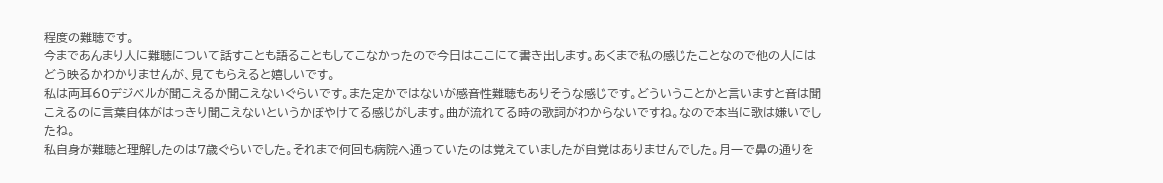程度の難聴です。
今まであんまり人に難聴について話すことも語ることもしてこなかったので今日はここにて書き出します。あくまで私の感じたことなので他の人にはどう映るかわかりませんが、見てもらえると嬉しいです。
私は両耳60デジベルが聞こえるか聞こえないぐらいです。また定かではないが感音性難聴もありそうな感じです。どういうことかと言いますと音は聞こえるのに言葉自体がはっきり聞こえないというかぼやけてる感じがします。曲が流れてる時の歌詞がわからないですね。なので本当に歌は嫌いでしたね。
私自身が難聴と理解したのは7歳ぐらいでした。それまで何回も病院へ通っていたのは覚えていましたが自覚はありませんでした。月一で鼻の通りを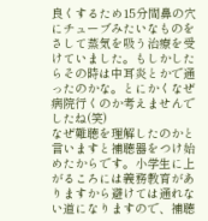良くするため15分間鼻の穴にチューブみたいなものをさして蒸気を吸う治療を受けていました。もしかしたらその時は中耳炎とかで通ったのかな。とにかくなぜ病院行くのか考えませんでしたね(笑)
なぜ難聴を理解したのかと言いますと補聴器をつけ始めたからです。小学生に上がるころには義務教育がありますから避けては通れない道になりますので、補聴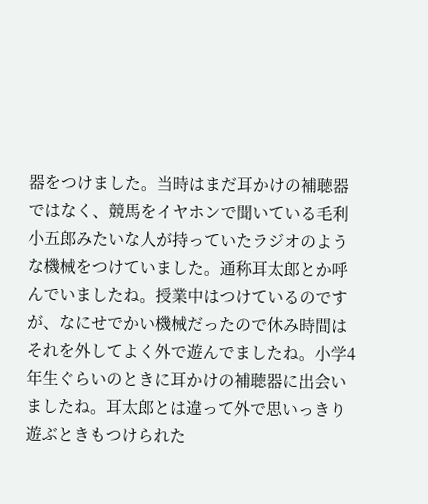器をつけました。当時はまだ耳かけの補聴器ではなく、競馬をイヤホンで聞いている毛利小五郎みたいな人が持っていたラジオのような機械をつけていました。通称耳太郎とか呼んでいましたね。授業中はつけているのですが、なにせでかい機械だったので休み時間はそれを外してよく外で遊んでましたね。小学4年生ぐらいのときに耳かけの補聴器に出会いましたね。耳太郎とは違って外で思いっきり遊ぶときもつけられた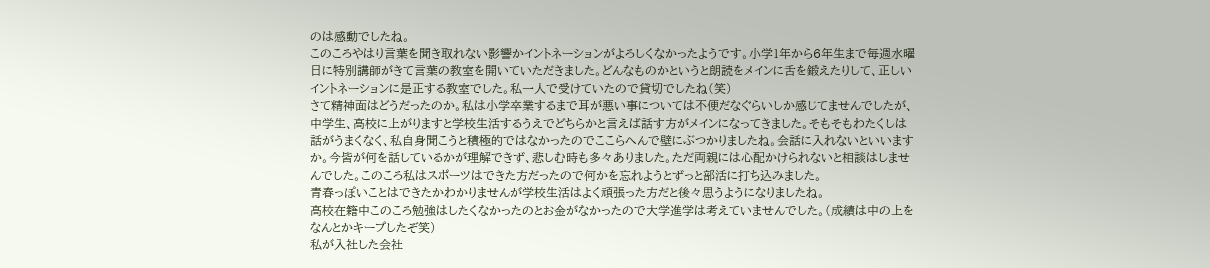のは感動でしたね。
このころやはり言葉を聞き取れない影響かイントネーションがよろしくなかったようです。小学1年から6年生まで毎週水曜日に特別講師がきて言葉の教室を開いていただきました。どんなものかというと朗読をメインに舌を鍛えたりして、正しいイントネーションに是正する教室でした。私一人で受けていたので貸切でしたね(笑)
さて精神面はどうだったのか。私は小学卒業するまで耳が悪い事については不便だなぐらいしか感じてませんでしたが、中学生、高校に上がりますと学校生活するうえでどちらかと言えば話す方がメインになってきました。そもそもわたくしは話がうまくなく、私自身聞こうと積極的ではなかったのでここらへんで壁にぶつかりましたね。会話に入れないといいますか。今皆が何を話しているかが理解できず、悲しむ時も多々ありました。ただ両親には心配かけられないと相談はしませんでした。このころ私はスポーツはできた方だったので何かを忘れようとずっと部活に打ち込みました。
青春っぽいことはできたかわかりませんが学校生活はよく頑張った方だと後々思うようになりましたね。
高校在籍中このころ勉強はしたくなかったのとお金がなかったので大学進学は考えていませんでした。(成績は中の上をなんとかキープしたぞ笑)
私が入社した会社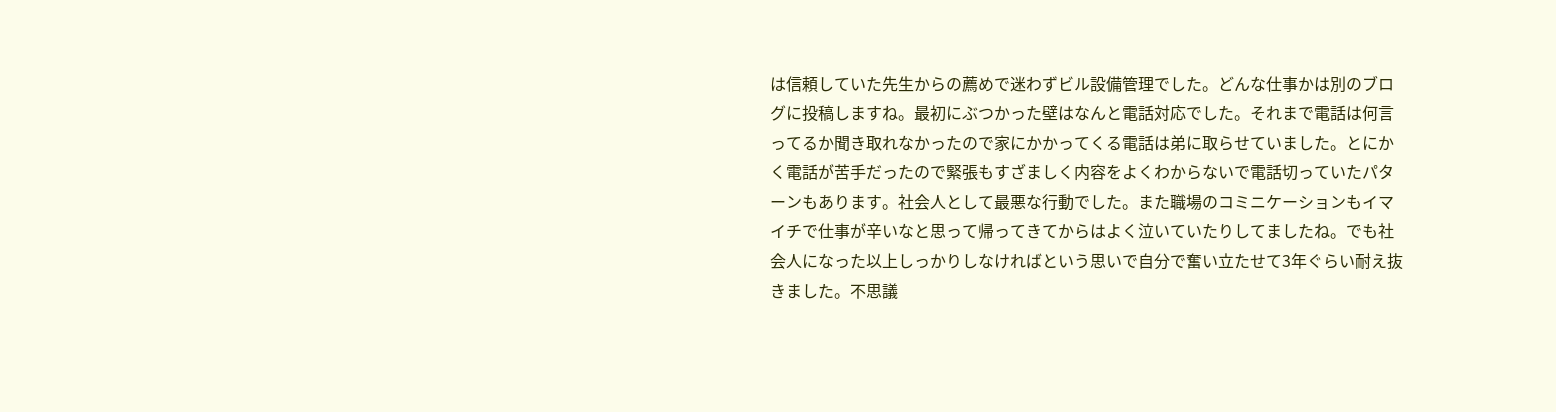は信頼していた先生からの薦めで迷わずビル設備管理でした。どんな仕事かは別のブログに投稿しますね。最初にぶつかった壁はなんと電話対応でした。それまで電話は何言ってるか聞き取れなかったので家にかかってくる電話は弟に取らせていました。とにかく電話が苦手だったので緊張もすざましく内容をよくわからないで電話切っていたパターンもあります。社会人として最悪な行動でした。また職場のコミニケーションもイマイチで仕事が辛いなと思って帰ってきてからはよく泣いていたりしてましたね。でも社会人になった以上しっかりしなければという思いで自分で奮い立たせて3年ぐらい耐え抜きました。不思議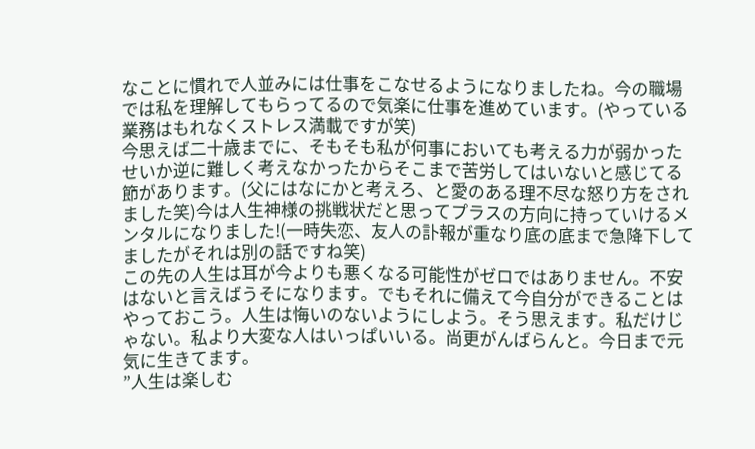なことに慣れで人並みには仕事をこなせるようになりましたね。今の職場では私を理解してもらってるので気楽に仕事を進めています。(やっている業務はもれなくストレス満載ですが笑)
今思えば二十歳までに、そもそも私が何事においても考える力が弱かったせいか逆に難しく考えなかったからそこまで苦労してはいないと感じてる節があります。(父にはなにかと考えろ、と愛のある理不尽な怒り方をされました笑)今は人生神様の挑戦状だと思ってプラスの方向に持っていけるメンタルになりました!(一時失恋、友人の訃報が重なり底の底まで急降下してましたがそれは別の話ですね笑)
この先の人生は耳が今よりも悪くなる可能性がゼロではありません。不安はないと言えばうそになります。でもそれに備えて今自分ができることはやっておこう。人生は悔いのないようにしよう。そう思えます。私だけじゃない。私より大変な人はいっぱいいる。尚更がんばらんと。今日まで元気に生きてます。
”人生は楽しむ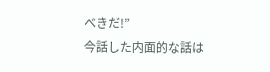べきだ!”
今話した内面的な話は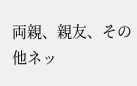両親、親友、その他ネッ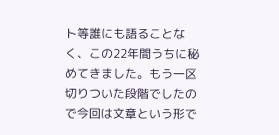ト等誰にも語ることなく、この22年間うちに秘めてきました。もう一区切りついた段階でしたので今回は文章という形で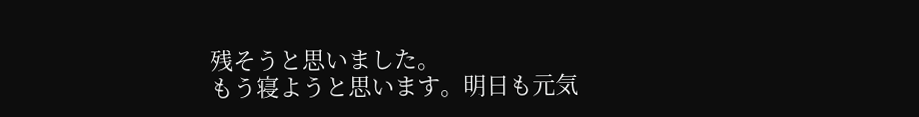残そうと思いました。
もう寝ようと思います。明日も元気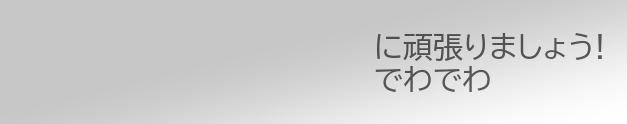に頑張りましょう!
でわでわ